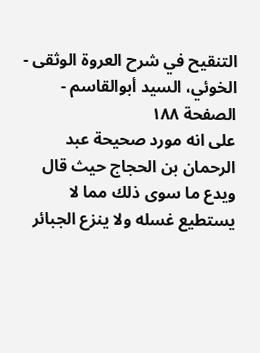التنقيح في شرح العروة الوثقى - الخوئي، السيد أبوالقاسم - الصفحة ١٨٨
على انه مورد صحيحة عبد الرحمان بن الحجاج حيث قال ويدع ما سوى ذلك مما لا يستطيع غسله ولا ينزع الجبائر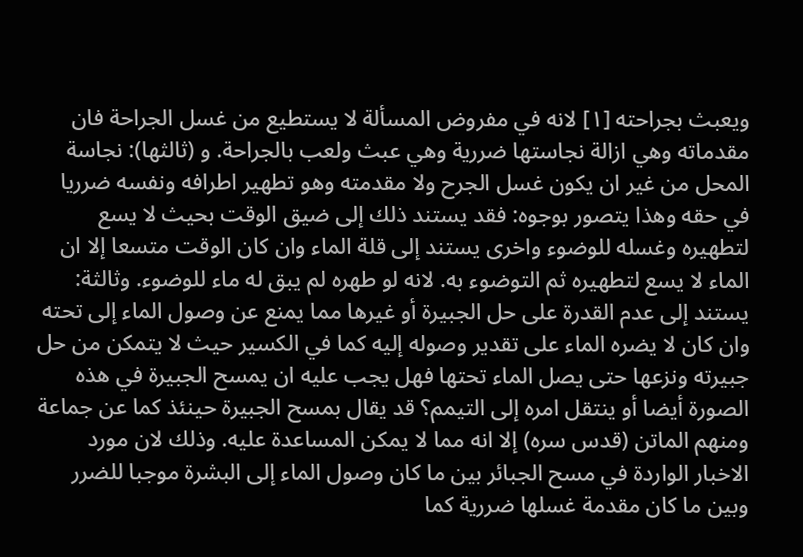ويعبث بجراحته [١] لانه في مفروض المسألة لا يستطيع من غسل الجراحة فان مقدماته وهي ازالة نجاستها ضررية وهي عبث ولعب بالجراحة. و (ثالثها): نجاسة المحل من غير ان يكون غسل الجرح ولا مقدمته وهو تطهير اطرافه ونفسه ضرريا في حقه وهذا يتصور بوجوه: فقد يستند ذلك إلى ضيق الوقت بحيث لا يسع لتطهيره وغسله للوضوء واخرى يستند إلى قلة الماء وان كان الوقت متسعا إلا ان الماء لا يسع لتطهيره ثم التوضوء به. لانه لو طهره لم يبق له ماء للوضوء. وثالثة: يستند إلى عدم القدرة على حل الجبيرة أو غيرها مما يمنع عن وصول الماء إلى تحته وان كان لا يضره الماء على تقدير وصوله إليه كما في الكسير حيث لا يتمكن من حل جبيرته ونزعها حتى يصل الماء تحتها فهل يجب عليه ان يمسح الجبيرة في هذه الصورة أيضا أو ينتقل امره إلى التيمم؟ قد يقال بمسح الجبيرة حينئذ كما عن جماعة ومنهم الماتن (قدس سره) إلا انه مما لا يمكن المساعدة عليه. وذلك لان مورد الاخبار الواردة في مسح الجبائر بين ما كان وصول الماء إلى البشرة موجبا للضرر وبين ما كان مقدمة غسلها ضررية كما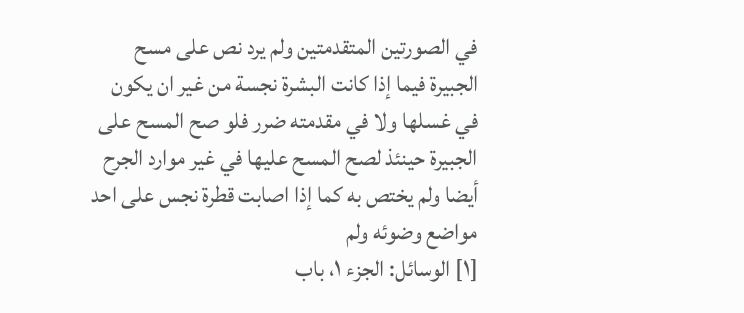في الصورتين المتقدمتين ولم يرد نص على مسح الجبيرة فيما إذا كانت البشرة نجسة من غير ان يكون في غسلها ولا في مقدمته ضرر فلو صح المسح على الجبيرة حينئذ لصح المسح عليها في غير موارد الجرح أيضا ولم يختص به كما إذا اصابت قطرة نجس على احد مواضع وضوئه ولم
[١] الوسائل: الجزء ١، باب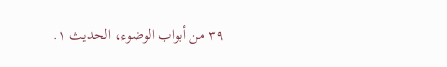٣٩ من أبواب الوضوء، الحديث ١.